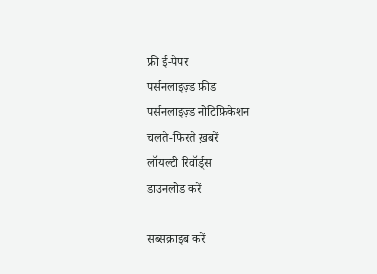फ्री ई-पेपर
पर्सनलाइज़्ड फ़ीड
पर्सनलाइज़्ड नोटिफ़िकेशन
चलते-फिरते ख़बरें
लॉयल्टी रिवॉर्ड्स
डाउनलोड करें

सब्सक्राइब करें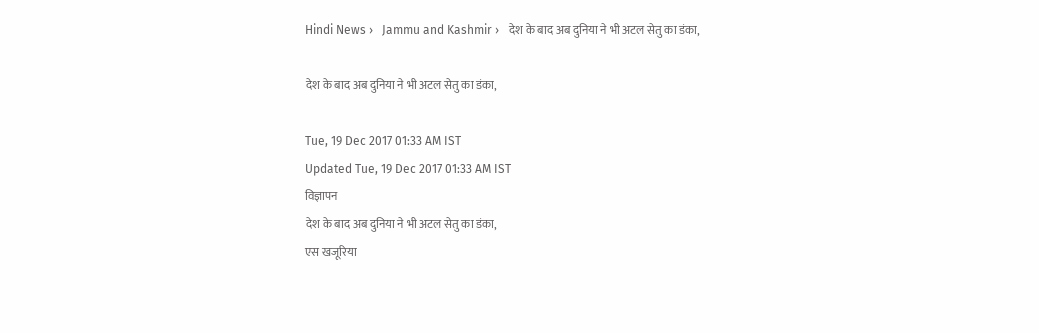Hindi News ›   Jammu and Kashmir ›   देश के बाद अब दुनिया ने भी अटल सेतु का डंका,

देश के बाद अब दुनिया ने भी अटल सेतु का डंका,

Tue, 19 Dec 2017 01:33 AM IST
Updated Tue, 19 Dec 2017 01:33 AM IST
विज्ञापन
देश के बाद अब दुनिया ने भी अटल सेतु का डंका,
एस खजूरिया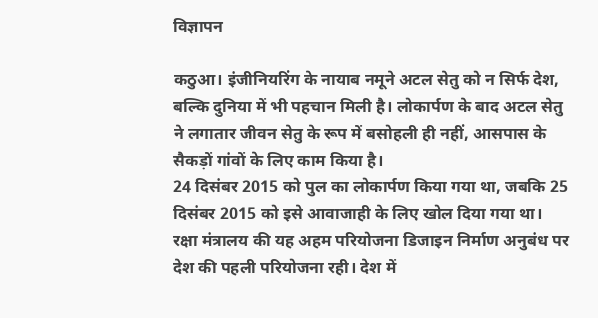विज्ञापन

कठुआ। इंजीनियरिंग के नायाब नमूने अटल सेतु को न सिर्फ देश, बल्कि दुनिया में भी पहचान मिली है। लोकार्पण के बाद अटल सेतु ने लगातार जीवन सेतु के रूप में बसोहली ही नहीं, आसपास के सैकड़ों गांवों के लिए काम किया है।
24 दिसंबर 2015 को पुल का लोकार्पण किया गया था, जबकि 25 दिसंबर 2015 को इसे आवाजाही के लिए खोल दिया गया था। रक्षा मंत्रालय की यह अहम परियोजना डिजाइन निर्माण अनुबंध पर देश की पहली परियोजना रही। देश में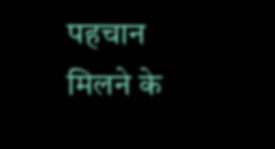पहचान मिलने के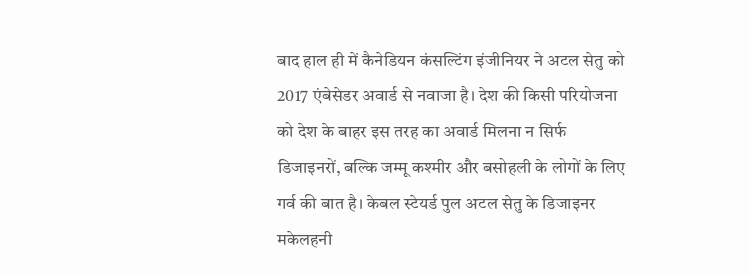बाद हाल ही में कैनेडियन कंसल्टिंग इंजीनियर ने अटल सेतु को 2017 एंबेसेडर अवार्ड से नवाजा है। देश की किसी परियोजना को देश के बाहर इस तरह का अवार्ड मिलना न सिर्फ डिजाइनरों, बल्कि जम्मू कश्मीर और बसोहली के लोगों के लिए गर्व की बात है। केबल स्टेयर्ड पुल अटल सेतु के डिजाइनर मकेलहनी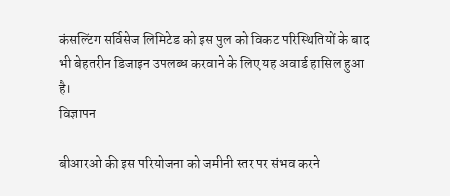कंसल्टिंग सर्विसेज लिमिटेड को इस पुल को विकट परिस्थितियों के बाद भी बेहतरीन डिजाइन उपलब्ध करवाने के लिए यह अवार्ड हासिल हुआ है।
विज्ञापन

बीआरओ की इस परियोजना को जमीनी स्तर पर संभव करने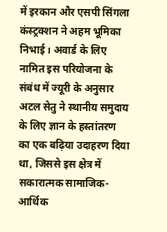में इरकान और एसपी सिंगला कंस्ट्रक्शन ने अहम भूमिका निभाई। अवार्ड के लिए नामित इस परियोजना के संबंध में ज्यूरी के अनुसार अटल सेतु ने स्थानीय समुदाय के लिए ज्ञान के हस्तांतरण का एक बढ़िया उदाहरण दिया था, जिससे इस क्षेत्र में सकारात्मक सामाजिक-आर्थिक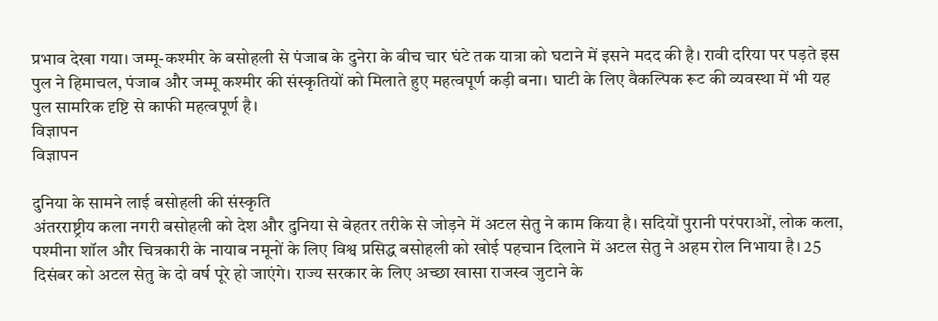प्रभाव देखा गया। जम्मू-कश्मीर के बसोहली से पंजाब के दुनेरा के बीच चार घंटे तक यात्रा को घटाने में इसने मदद की है। रावी दरिया पर पड़ते इस पुल ने हिमाचल, पंजाब और जम्मू कश्मीर की संस्कृतियों को मिलाते हुए महत्वपूर्ण कड़ी बना। घाटी के लिए वैकल्पिक रूट की व्यवस्था में भी यह पुल सामरिक दृष्टि से काफी महत्वपूर्ण है।
विज्ञापन
विज्ञापन

दुनिया के सामने लाई बसोहली की संस्कृति
अंतरराष्ट्रीय कला नगरी बसोहली को देश और दुनिया से बेहतर तरीके से जोड़ने में अटल सेतु ने काम किया है। सदियों पुरानी परंपराओं, लोक कला, पश्मीना शॉल और चित्रकारी के नायाब नमूनों के लिए विश्व प्रसिद्ध बसोहली को खोई पहचान दिलाने में अटल सेतु ने अहम रोल निभाया है। 25 दिसंबर को अटल सेतु के दो वर्ष पूरे हो जाएंगे। राज्य सरकार के लिए अच्छा खासा राजस्व जुटाने के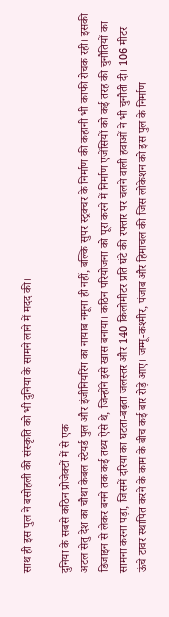साथ ही इस पुल ने बसोहली की संस्कृति को भी दुनिया के सामने लाने में मदद की।

दुनिया के सबसे कठिन प्रोजेक्टों में से एक
अटल सेतु देश का चौथा केबल स्टेयर्ड पुल और इंजीनियरिंग का नायाब नमूना ही नहीं, बल्कि सुपर स्ट्रक्चर के निर्माण की कहानी भी काफी रोचक रही। इसकी डिजाइन से लेकर बनने तक कई तथ्य ऐसे थे, जिन्होंने इसे खास बनाया। कठिन परियोजना को पूरा करने में निर्माण एजेंसियों को कई तरह की चुनौतियों का सामना करना पड़ा, जिसमें दरिया का घटता-बढ़ता जलस्तर और 140 किलोमीटर प्रति घंटे की रफ्तार पर चलने वाली हवाओं ने भी चुनौती दी। 106 मीटर ऊंचे टावर स्थापित करने के काम के बीच कई बार रोड़े आए। जम्मू-कश्मीर, पंजाब और हिमाचल की जिस लोकेशन को इस पुल के निर्माण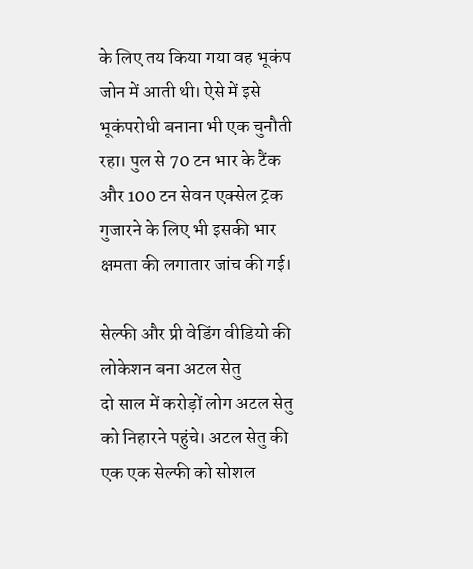के लिए तय किया गया वह भूकंप जोन में आती थी। ऐसे में इसे भूकंपरोधी बनाना भी एक चुनौती रहा। पुल से 70 टन भार के टैंक और 100 टन सेवन एक्सेल ट्रक गुजारने के लिए भी इसकी भार क्षमता की लगातार जांच की गई।

सेल्फी और प्री वेडिंग वीडियो की लोकेशन बना अटल सेतु
दो साल में करोड़ों लोग अटल सेतु को निहारने पहुंचे। अटल सेतु की एक एक सेल्फी को सोशल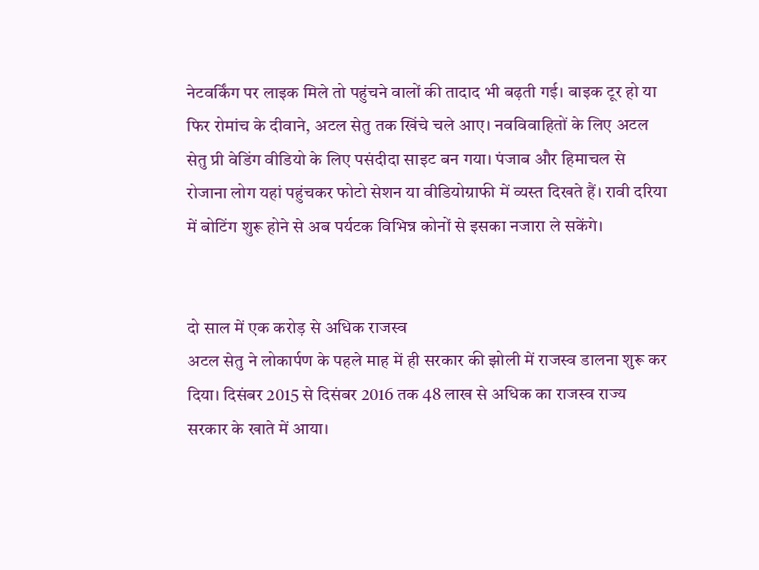नेटवर्किंग पर लाइक मिले तो पहुंचने वालों की तादाद भी बढ़ती गई। बाइक टूर हो या फिर रोमांच के दीवाने, अटल सेतु तक खिंचे चले आए। नवविवाहितों के लिए अटल सेतु प्री वेडिंग वीडियो के लिए पसंदीदा साइट बन गया। पंजाब और हिमाचल से रोजाना लोग यहां पहुंचकर फोटो सेशन या वीडियोग्राफी में व्यस्त दिखते हैं। रावी दरिया में बोटिंग शुरू होने से अब पर्यटक विभिन्न कोनों से इसका नजारा ले सकेंगे।


दो साल में एक करोड़ से अधिक राजस्व
अटल सेतु ने लोकार्पण के पहले माह में ही सरकार की झोली में राजस्व डालना शुरू कर दिया। दिसंबर 2015 से दिसंबर 2016 तक 48 लाख से अधिक का राजस्व राज्य सरकार के खाते में आया।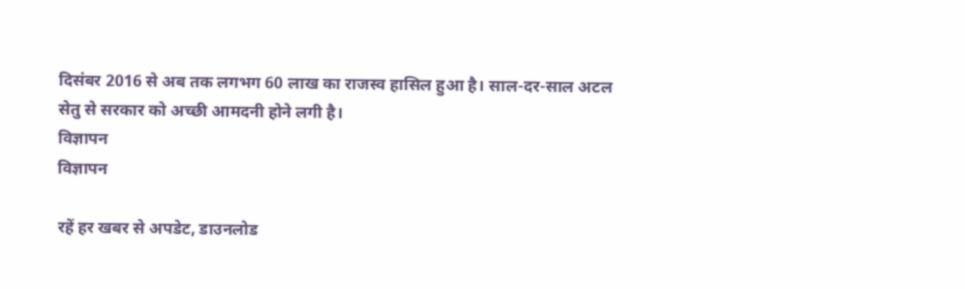दिसंबर 2016 से अब तक लगभग 60 लाख का राजस्व हासिल हुआ है। साल-दर-साल अटल सेतु से सरकार को अच्छी आमदनी होने लगी है।
विज्ञापन
विज्ञापन

रहें हर खबर से अपडेट, डाउनलोड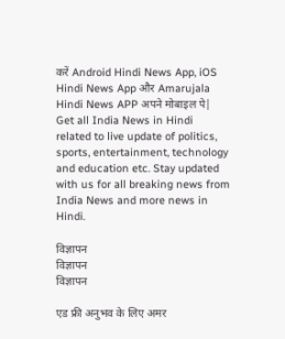करें Android Hindi News App, iOS Hindi News App और Amarujala Hindi News APP अपने मोबाइल पे|
Get all India News in Hindi related to live update of politics, sports, entertainment, technology and education etc. Stay updated with us for all breaking news from India News and more news in Hindi.

विज्ञापन
विज्ञापन
विज्ञापन

एड फ्री अनुभव के लिए अमर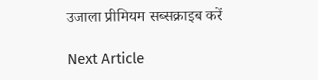उजाला प्रीमियम सब्सक्राइब करें

Next Article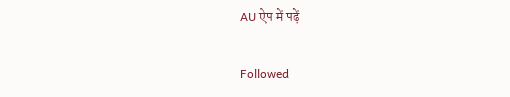AU ऐप में पढ़ें

Followed